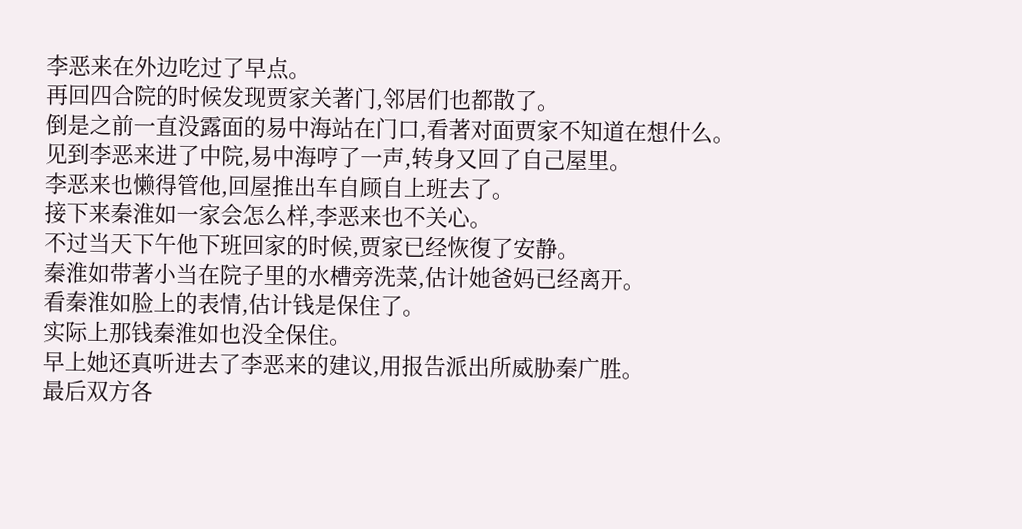李恶来在外边吃过了早点。
再回四合院的时候发现贾家关著门,邻居们也都散了。
倒是之前一直没露面的易中海站在门口,看著对面贾家不知道在想什么。
见到李恶来进了中院,易中海哼了一声,转身又回了自己屋里。
李恶来也懒得管他,回屋推出车自顾自上班去了。
接下来秦淮如一家会怎么样,李恶来也不关心。
不过当天下午他下班回家的时候,贾家已经恢復了安静。
秦淮如带著小当在院子里的水槽旁洗菜,估计她爸妈已经离开。
看秦淮如脸上的表情,估计钱是保住了。
实际上那钱秦淮如也没全保住。
早上她还真听进去了李恶来的建议,用报告派出所威胁秦广胜。
最后双方各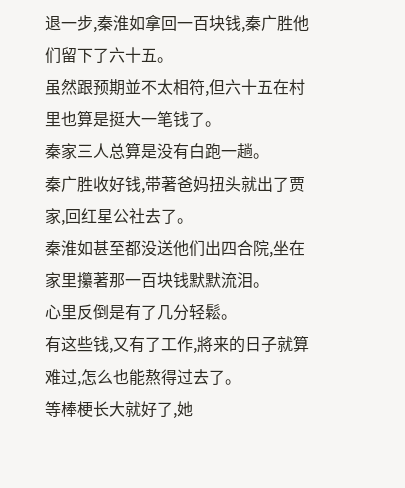退一步,秦淮如拿回一百块钱,秦广胜他们留下了六十五。
虽然跟预期並不太相符,但六十五在村里也算是挺大一笔钱了。
秦家三人总算是没有白跑一趟。
秦广胜收好钱,带著爸妈扭头就出了贾家,回红星公社去了。
秦淮如甚至都没送他们出四合院,坐在家里攥著那一百块钱默默流泪。
心里反倒是有了几分轻鬆。
有这些钱,又有了工作,將来的日子就算难过,怎么也能熬得过去了。
等棒梗长大就好了,她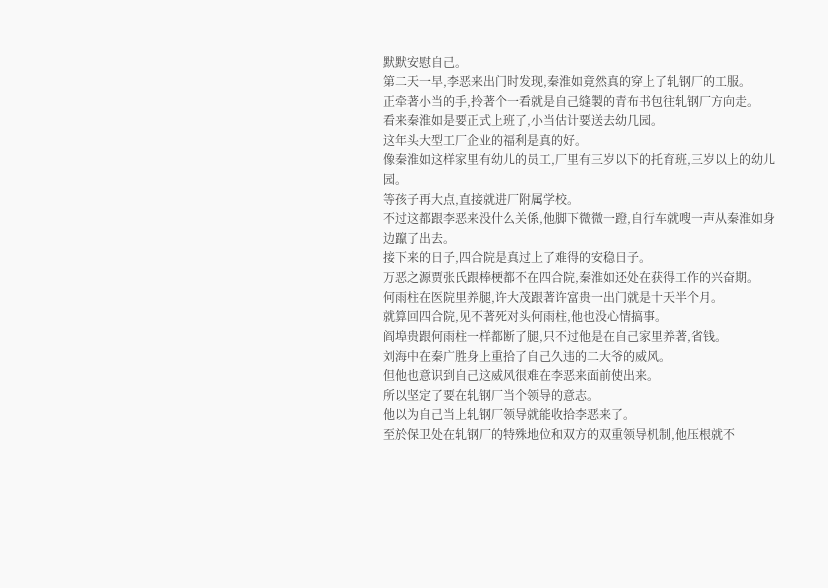默默安慰自己。
第二天一早,李恶来出门时发现,秦淮如竟然真的穿上了轧钢厂的工服。
正牵著小当的手,拎著个一看就是自己缝製的青布书包往轧钢厂方向走。
看来秦淮如是要正式上班了,小当估计要送去幼几园。
这年头大型工厂企业的福利是真的好。
像秦淮如这样家里有幼儿的员工,厂里有三岁以下的托育班,三岁以上的幼儿园。
等孩子再大点,直接就进厂附属学校。
不过这都跟李恶来没什么关係,他脚下微微一蹬,自行车就嗖一声从秦淮如身边躥了出去。
接下来的日子,四合院是真过上了难得的安稳日子。
万恶之源贾张氏跟棒梗都不在四合院,秦淮如还处在获得工作的兴奋期。
何雨柱在医院里养腿,许大茂跟著许富贵一出门就是十天半个月。
就算回四合院,见不著死对头何雨柱,他也没心情搞事。
阎埠贵跟何雨柱一样都断了腿,只不过他是在自己家里养著,省钱。
刘海中在秦广胜身上重拾了自己久违的二大爷的威风。
但他也意识到自己这威风很难在李恶来面前使出来。
所以坚定了要在轧钢厂当个领导的意志。
他以为自己当上轧钢厂领导就能收拾李恶来了。
至於保卫处在轧钢厂的特殊地位和双方的双重领导机制,他压根就不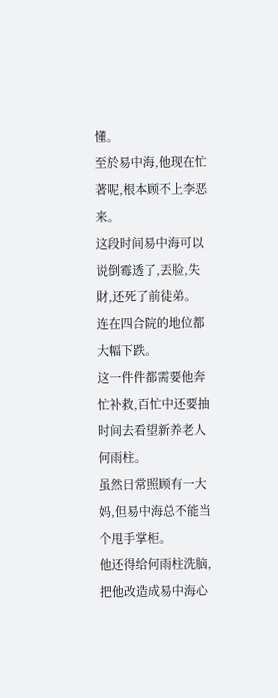懂。
至於易中海,他现在忙著呢,根本顾不上李恶来。
这段时间易中海可以说倒霉透了,丟脸,失財,还死了前徒弟。
连在四合院的地位都大幅下跌。
这一件件都需要他奔忙补救,百忙中还要抽时间去看望新养老人何雨柱。
虽然日常照顾有一大妈,但易中海总不能当个甩手掌柜。
他还得给何雨柱洗脑,把他改造成易中海心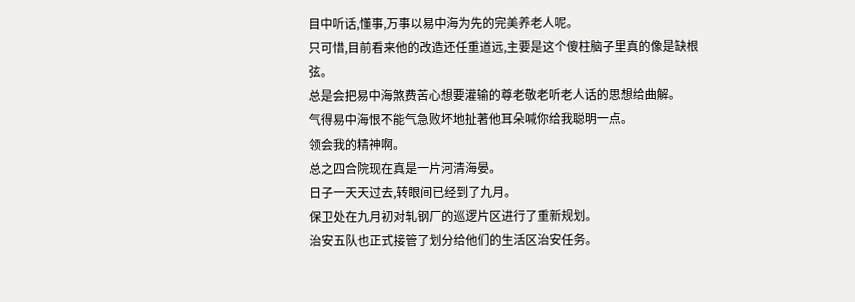目中听话,懂事,万事以易中海为先的完美养老人呢。
只可惜,目前看来他的改造还任重道远,主要是这个傻柱脑子里真的像是缺根弦。
总是会把易中海煞费苦心想要灌输的尊老敬老听老人话的思想给曲解。
气得易中海恨不能气急败坏地扯著他耳朵喊你给我聪明一点。
领会我的精神啊。
总之四合院现在真是一片河清海晏。
日子一天天过去,转眼间已经到了九月。
保卫处在九月初对轧钢厂的巡逻片区进行了重新规划。
治安五队也正式接管了划分给他们的生活区治安任务。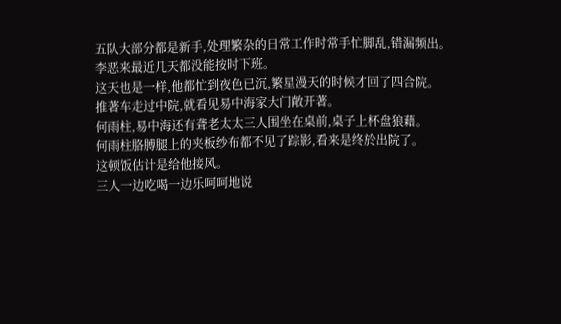五队大部分都是新手,处理繁杂的日常工作时常手忙脚乱,错漏频出。
李恶来最近几天都没能按时下班。
这天也是一样,他都忙到夜色已沉,繁星漫天的时候才回了四合院。
推著车走过中院,就看见易中海家大门敞开著。
何雨柱,易中海还有聋老太太三人围坐在桌前,桌子上杯盘狼藉。
何雨柱胳膊腿上的夹板纱布都不见了踪影,看来是终於出院了。
这顿饭估计是给他接风。
三人一边吃喝一边乐呵呵地说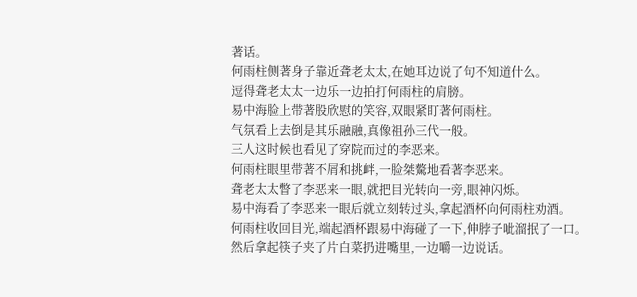著话。
何雨柱侧著身子靠近聋老太太,在她耳边说了句不知道什么。
逗得聋老太太一边乐一边拍打何雨柱的肩膀。
易中海脸上带著股欣慰的笑容,双眼紧盯著何雨柱。
气氛看上去倒是其乐融融,真像祖孙三代一般。
三人这时候也看见了穿院而过的李恶来。
何雨柱眼里带著不屑和挑衅,一脸桀驁地看著李恶来。
聋老太太瞥了李恶来一眼,就把目光转向一旁,眼神闪烁。
易中海看了李恶来一眼后就立刻转过头,拿起酒杯向何雨柱劝酒。
何雨柱收回目光,端起酒杯跟易中海碰了一下,伸脖子呲溜抿了一口。
然后拿起筷子夹了片白菜扔进嘴里,一边嚼一边说话。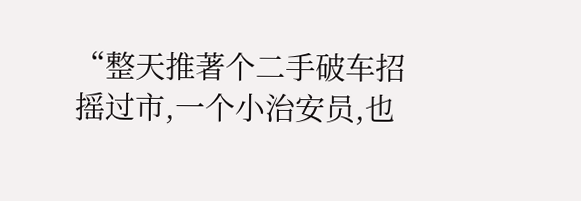“整天推著个二手破车招摇过市,一个小治安员,也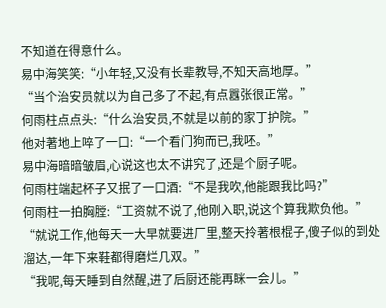不知道在得意什么。
易中海笑笑:“小年轻,又没有长辈教导,不知天高地厚。”
“当个治安员就以为自己多了不起,有点囂张很正常。”
何雨柱点点头:“什么治安员,不就是以前的家丁护院。”
他对著地上啐了一口:“一个看门狗而已,我呸。”
易中海暗暗皱眉,心说这也太不讲究了,还是个厨子呢。
何雨柱端起杯子又抿了一口酒:“不是我吹,他能跟我比吗?”
何雨柱一拍胸膛:“工资就不说了,他刚入职,说这个算我欺负他。”
“就说工作,他每天一大早就要进厂里,整天拎著根棍子,傻子似的到处溜达,一年下来鞋都得磨烂几双。”
“我呢,每天睡到自然醒,进了后厨还能再眯一会儿。”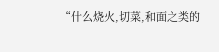“什么烧火,切菜,和面之类的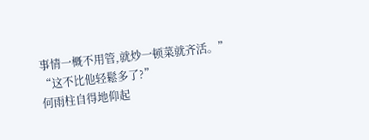事情一概不用管,就炒一顿菜就齐活。”
“这不比他轻鬆多了?”
何雨柱自得地仰起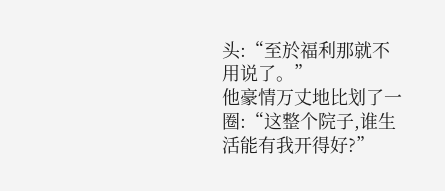头:“至於福利那就不用说了。”
他豪情万丈地比划了一圈:“这整个院子,谁生活能有我开得好?”